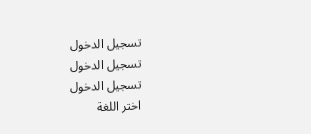تسجيل الدخول
تسجيل الدخول
تسجيل الدخول
اختر اللغة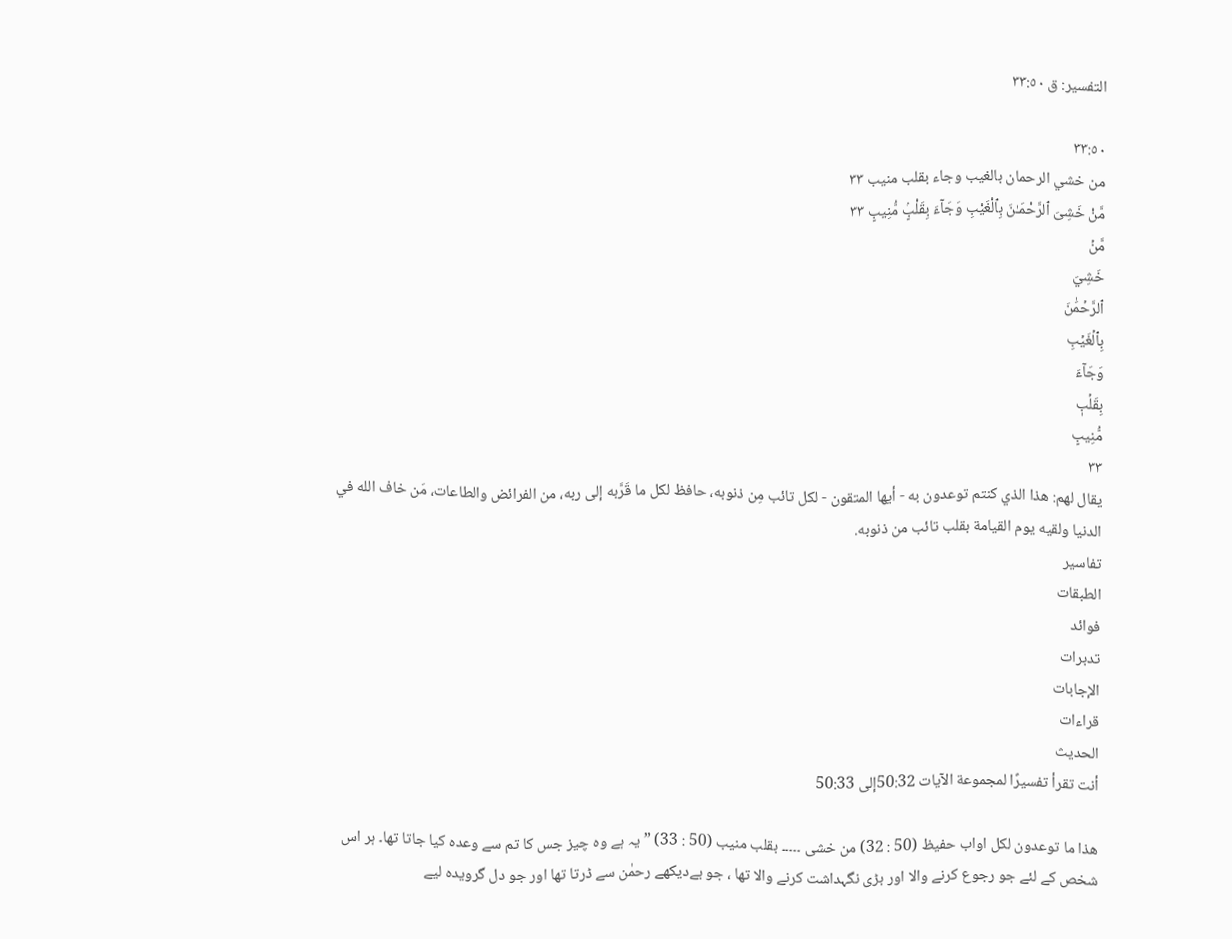التفسير: ق ٣٣:٥٠

٣٣:٥٠
من خشي الرحمان بالغيب وجاء بقلب منيب ٣٣
مَّنْ خَشِىَ ٱلرَّحْمَـٰنَ بِٱلْغَيْبِ وَجَآءَ بِقَلْبٍۢ مُّنِيبٍ ٣٣
مَّنۡ
خَشِيَ
ٱلرَّحۡمَٰنَ
بِٱلۡغَيۡبِ
وَجَآءَ
بِقَلۡبٖ
مُّنِيبٍ
٣٣
يقال لهم: هذا الذي كنتم توعدون به - أيها المتقون - لكل تائب مِن ذنوبه، حافظ لكل ما قَرَّبه إلى ربه، من الفرائض والطاعات، مَن خاف الله في الدنيا ولقيه يوم القيامة بقلب تائب من ذنوبه.
تفاسير
الطبقات
فوائد
تدبرات
الإجابات
قراءات
الحديث
أنت تقرأ تفسيرًا لمجموعة الآيات 50:32إلى 50:33

ھذا ما توعدون لکل اواب حفیظ (50 : 32) من خشی ۔۔۔۔۔ بقلب منیب (50 : 33) ” یہ ہے وہ چیز جس کا تم سے وعدہ کیا جاتا تھا۔ ہر اس شخص کے لئے جو رجوع کرنے والا اور بڑی نگہداشت کرنے والا تھا ، جو بےدیکھے رحمٰن سے ڈرتا تھا اور جو دل گرویدہ لیے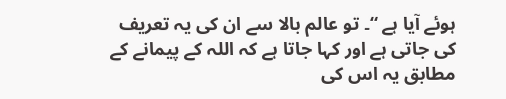ہوئے آیا ہے “۔ تو عالم بالا سے ان کی یہ تعریف کی جاتی ہے اور کہا جاتا ہے کہ اللہ کے پیمانے کے مطابق یہ اس کی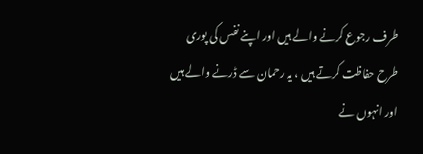طرف رجوع کرنے والے ہیں اور اپنے نفس کی پوری طرح حفاظت کرتے ہیں ، یہ رحمان سے ڈرنے والے ہیں اور انہوں نے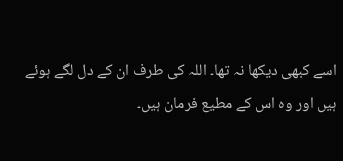اسے کبھی دیکھا نہ تھا۔ اللہ کی طرف ان کے دل لگے ہوئے ہیں اور وہ اس کے مطیع فرمان ہیں۔